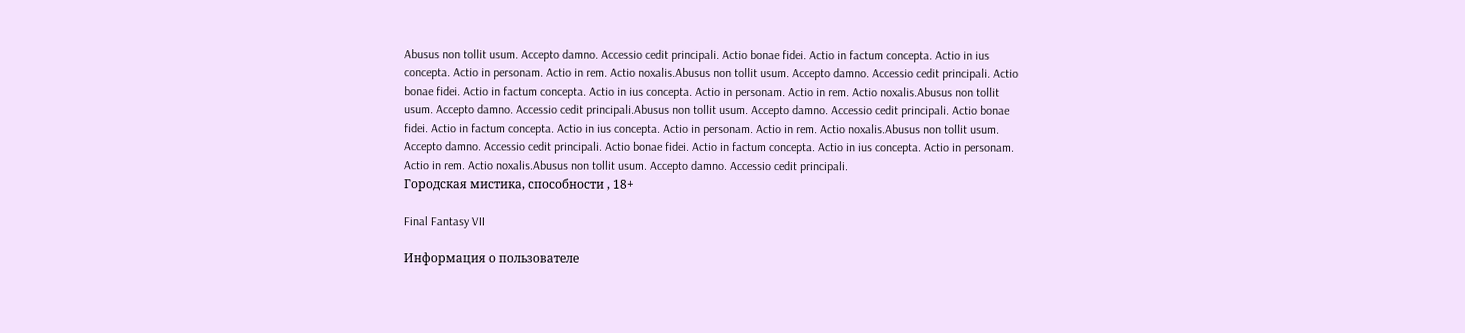Abusus non tollit usum. Accepto damno. Accessio cedit principali. Actio bonae fidei. Actio in factum concepta. Actio in ius concepta. Actio in personam. Actio in rem. Actio noxalis.Abusus non tollit usum. Accepto damno. Accessio cedit principali. Actio bonae fidei. Actio in factum concepta. Actio in ius concepta. Actio in personam. Actio in rem. Actio noxalis.Abusus non tollit usum. Accepto damno. Accessio cedit principali.Abusus non tollit usum. Accepto damno. Accessio cedit principali. Actio bonae fidei. Actio in factum concepta. Actio in ius concepta. Actio in personam. Actio in rem. Actio noxalis.Abusus non tollit usum. Accepto damno. Accessio cedit principali. Actio bonae fidei. Actio in factum concepta. Actio in ius concepta. Actio in personam. Actio in rem. Actio noxalis.Abusus non tollit usum. Accepto damno. Accessio cedit principali.
Городская мистика, cпособности , 18+

Final Fantasy VII

Информация о пользователе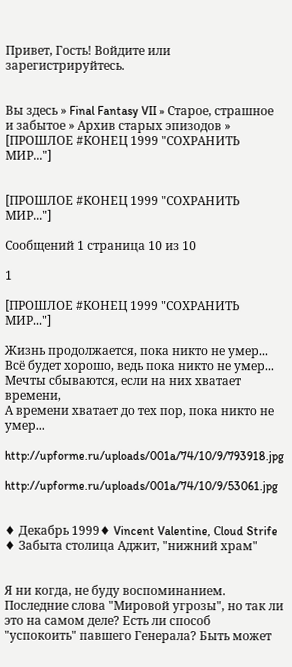Привет, Гость! Войдите или зарегистрируйтесь.


Вы здесь » Final Fantasy VII » Старое, страшное и забытое » Архив старых эпизодов » [ПРОШЛОЕ #КОНЕЦ 1999 "СОХРАНИТЬ МИР..."]


[ПРОШЛОЕ #КОНЕЦ 1999 "СОХРАНИТЬ МИР..."]

Сообщений 1 страница 10 из 10

1

[ПРОШЛОЕ #КОНЕЦ 1999 "СОХРАНИТЬ МИР..."]

Жизнь продолжается, пока никто не умер...
Всё будет хорошо, ведь пока никто не умер...
Мечты сбываются, если на них хватает времени,
А времени хватает до тех пор, пока никто не умер...

http://upforme.ru/uploads/001a/74/10/9/793918.jpg

http://upforme.ru/uploads/001a/74/10/9/53061.jpg


♦ Декабрь 1999♦ Vincent Valentine, Сloud Strife ♦ Забыта столица Аджит, "нижний храм"


Я ни когда, не буду воспоминанием.
Последние слова "Мировой угрозы", но так ли это на самом деле? Есть ли способ "успокоить" павшего Генерала? Быть может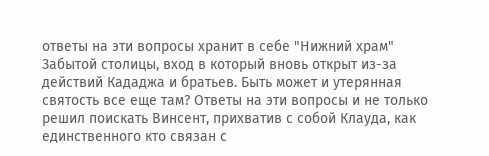ответы на эти вопросы хранит в себе "Нижний храм" Забытой столицы, вход в который вновь открыт из-за действий Кададжа и братьев. Быть может и утерянная святость все еще там? Ответы на эти вопросы и не только решил поискать Винсент, прихватив с собой Клауда, как единственного кто связан с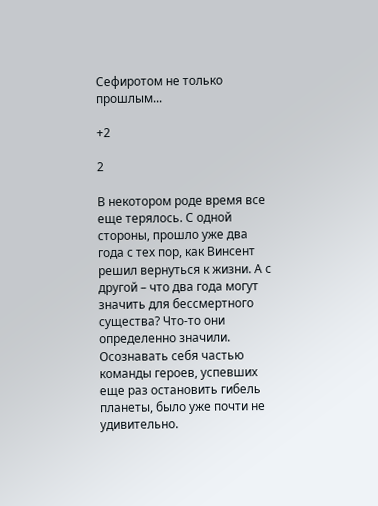Сефиротом не только прошлым...

+2

2

В некотором роде время все еще терялось. С одной стороны, прошло уже два года с тех пор, как Винсент решил вернуться к жизни. А с другой – что два года могут значить для бессмертного существа? Что-то они определенно значили. Осознавать себя частью команды героев, успевших еще раз остановить гибель планеты, было уже почти не удивительно.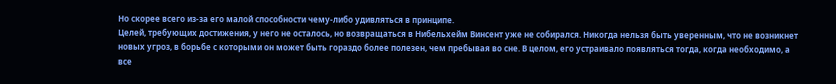Но скорее всего из-за его малой способности чему-либо удивляться в принципе.
Целей, требующих достижения, у него не осталось, но возвращаться в Нибельхейм Винсент уже не собирался. Никогда нельзя быть уверенным, что не возникнет новых угроз, в борьбе с которыми он может быть гораздо более полезен, чем пребывая во сне. В целом, его устраивало появляться тогда, когда необходимо, а все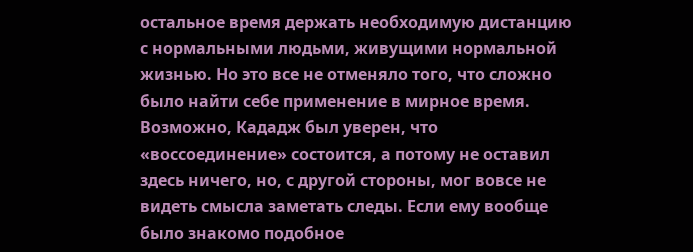остальное время держать необходимую дистанцию с нормальными людьми, живущими нормальной жизнью. Но это все не отменяло того, что сложно было найти себе применение в мирное время.
Возможно, Кададж был уверен, что «воссоединение» состоится, а потому не оставил здесь ничего, но, с другой стороны, мог вовсе не видеть смысла заметать следы. Если ему вообще было знакомо подобное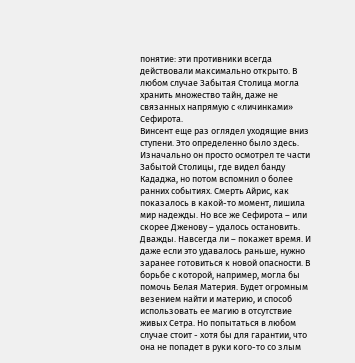понятие: эти противники всегда действовали максимально открыто. В любом случае Забытая Столица могла хранить множество тайн, даже не связанных напрямую с «личинками» Сефирота.
Винсент еще раз оглядел уходящие вниз ступени. Это определенно было здесь. Изначально он просто осмотрел те части Забытой Столицы, где видел банду Кададжа, но потом вспомнил о более ранних событиях. Смерть Айрис, как показалось в какой-то момент, лишила мир надежды. Но все же Сефирота – или скорее Дженову – удалось остановить. Дважды. Навсегда ли – покажет время. И даже если это удавалось раньше, нужно заранее готовиться к новой опасности. В борьбе с которой, например, могла бы помочь Белая Материя. Будет огромным везением найти и материю, и способ использовать ее магию в отсутствие живых Сетра. Но попытаться в любом случае стоит - хотя бы для гарантии, что она не попадет в руки кого-то со злым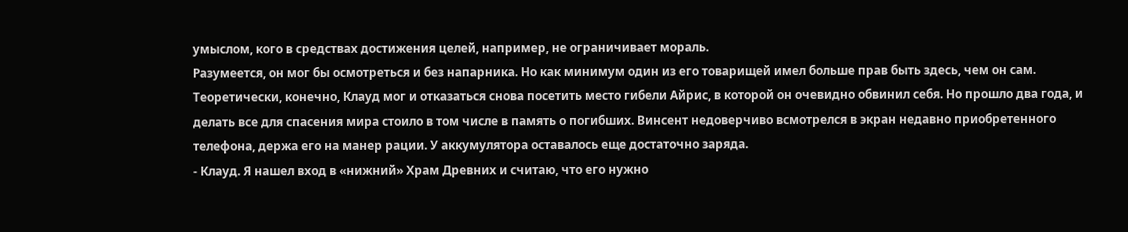умыслом, кого в средствах достижения целей, например, не ограничивает мораль.
Разумеется, он мог бы осмотреться и без напарника. Но как минимум один из его товарищей имел больше прав быть здесь, чем он сам. Теоретически, конечно, Клауд мог и отказаться снова посетить место гибели Айрис, в которой он очевидно обвинил себя. Но прошло два года, и делать все для спасения мира стоило в том числе в память о погибших. Винсент недоверчиво всмотрелся в экран недавно приобретенного телефона, держа его на манер рации. У аккумулятора оставалось еще достаточно заряда.
- Клауд. Я нашел вход в «нижний» Храм Древних и считаю, что его нужно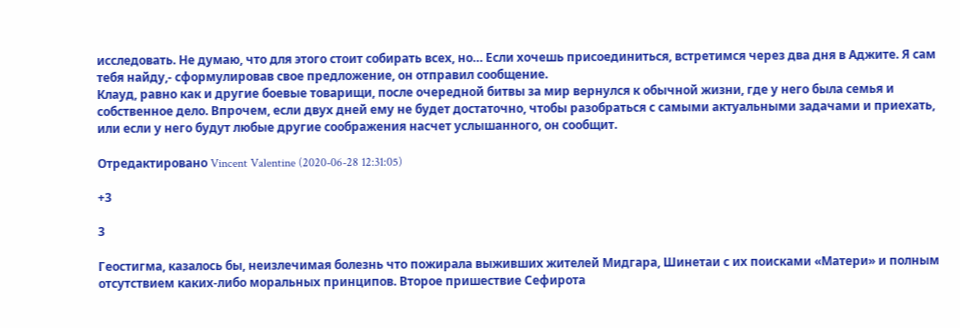исследовать. Не думаю, что для этого стоит собирать всех, но… Если хочешь присоединиться, встретимся через два дня в Аджите. Я сам тебя найду,- сформулировав свое предложение, он отправил сообщение.
Клауд, равно как и другие боевые товарищи, после очередной битвы за мир вернулся к обычной жизни, где у него была семья и собственное дело. Впрочем, если двух дней ему не будет достаточно, чтобы разобраться с самыми актуальными задачами и приехать, или если у него будут любые другие соображения насчет услышанного, он сообщит.

Отредактировано Vincent Valentine (2020-06-28 12:31:05)

+3

3

Геостигма, казалось бы, неизлечимая болезнь что пожирала выживших жителей Мидгара, Шинетаи с их поисками «Матери» и полным отсутствием каких-либо моральных принципов. Второе пришествие Сефирота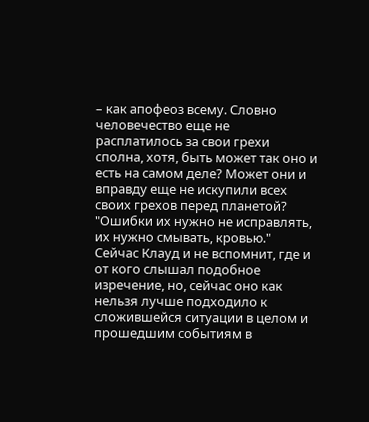– как апофеоз всему. Словно человечество еще не расплатилось за свои грехи сполна, хотя, быть может так оно и есть на самом деле? Может они и вправду еще не искупили всех своих грехов перед планетой?
"Ошибки их нужно не исправлять, их нужно смывать, кровью."
Сейчас Клауд и не вспомнит, где и от кого слышал подобное изречение, но, сейчас оно как нельзя лучше подходило к сложившейся ситуации в целом и прошедшим событиям в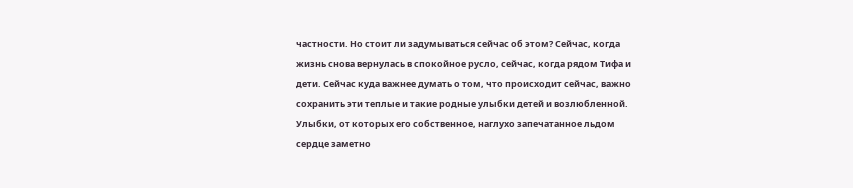частности. Но стоит ли задумываться сейчас об этом? Сейчас, когда жизнь снова вернулась в спокойное русло, сейчас, когда рядом Тифа и дети. Сейчас куда важнее думать о том, что происходит сейчас, важно сохранить эти теплые и такие родные улыбки детей и возлюбленной. Улыбки, от которых его собственное, наглухо запечатанное льдом сердце заметно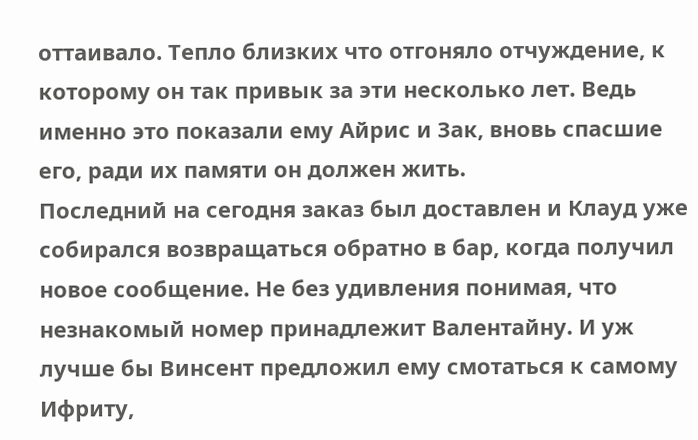оттаивало. Тепло близких что отгоняло отчуждение, к которому он так привык за эти несколько лет. Ведь именно это показали ему Айрис и Зак, вновь спасшие его, ради их памяти он должен жить.
Последний на сегодня заказ был доставлен и Клауд уже собирался возвращаться обратно в бар, когда получил новое сообщение. Не без удивления понимая, что незнакомый номер принадлежит Валентайну. И уж лучше бы Винсент предложил ему смотаться к самому Ифриту,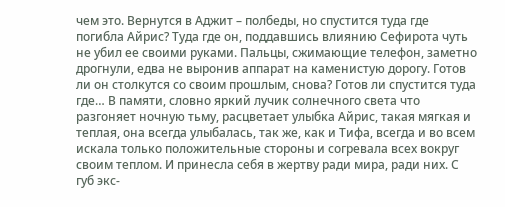чем это. Вернутся в Аджит – полбеды, но спустится туда где погибла Айрис? Туда где он, поддавшись влиянию Сефирота чуть не убил ее своими руками. Пальцы, сжимающие телефон, заметно дрогнули, едва не выронив аппарат на каменистую дорогу. Готов ли он столкутся со своим прошлым, снова? Готов ли спустится туда где… В памяти, словно яркий лучик солнечного света что разгоняет ночную тьму, расцветает улыбка Айрис, такая мягкая и теплая, она всегда улыбалась, так же, как и Тифа, всегда и во всем искала только положительные стороны и согревала всех вокруг своим теплом. И принесла себя в жертву ради мира, ради них. С губ экс-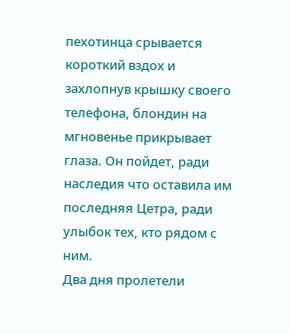пехотинца срывается короткий вздох и захлопнув крышку своего телефона, блондин на мгновенье прикрывает глаза. Он пойдет, ради наследия что оставила им последняя Цетра, ради улыбок тех, кто рядом с ним.
Два дня пролетели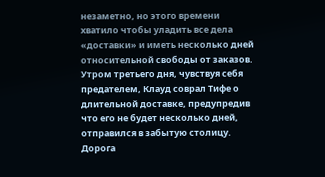незаметно, но этого времени хватило чтобы уладить все дела «доставки» и иметь несколько дней относительной свободы от заказов. Утром третьего дня, чувствуя себя предателем, Клауд соврал Тифе о длительной доставке, предупредив что его не будет несколько дней, отправился в забытую столицу.
Дорога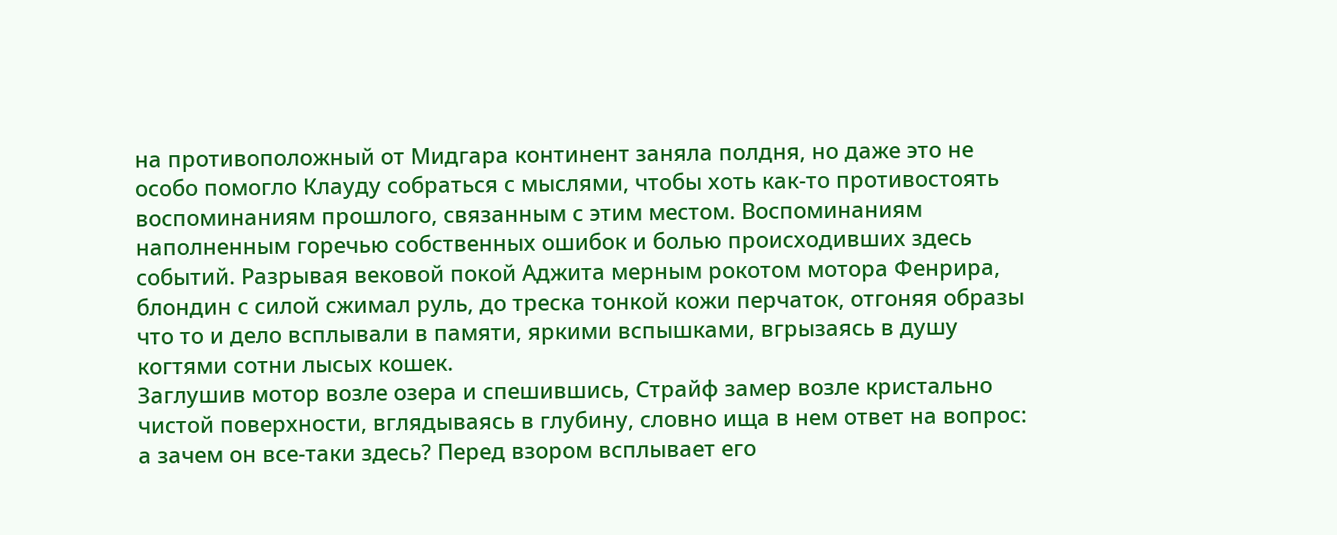на противоположный от Мидгара континент заняла полдня, но даже это не особо помогло Клауду собраться с мыслями, чтобы хоть как-то противостоять воспоминаниям прошлого, связанным с этим местом. Воспоминаниям наполненным горечью собственных ошибок и болью происходивших здесь событий. Разрывая вековой покой Аджита мерным рокотом мотора Фенрира, блондин с силой сжимал руль, до треска тонкой кожи перчаток, отгоняя образы что то и дело всплывали в памяти, яркими вспышками, вгрызаясь в душу когтями сотни лысых кошек.
Заглушив мотор возле озера и спешившись, Страйф замер возле кристально чистой поверхности, вглядываясь в глубину, словно ища в нем ответ на вопрос: а зачем он все-таки здесь? Перед взором всплывает его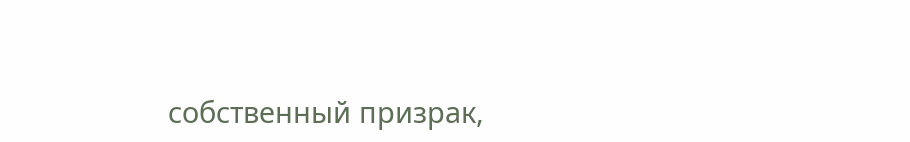собственный призрак,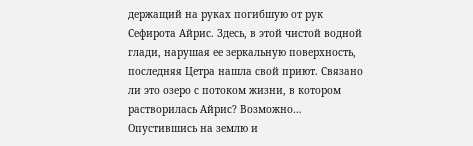держащий на руках погибшую от рук Сефирота Айрис. Здесь, в этой чистой водной глади, нарушая ее зеркальную поверхность, последняя Цетра нашла свой приют. Связано ли это озеро с потоком жизни, в котором растворилась Айрис? Возможно… Опустившись на землю и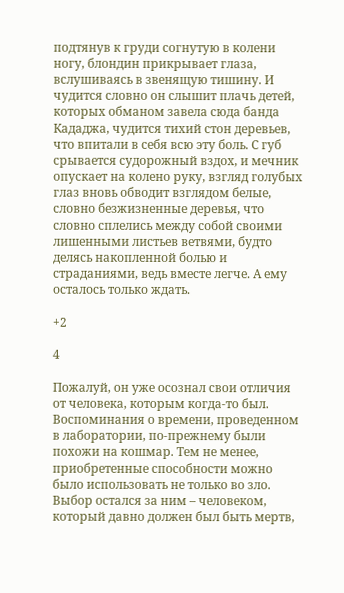подтянув к груди согнутую в колени ногу, блондин прикрывает глаза, вслушиваясь в звенящую тишину. И чудится словно он слышит плачь детей, которых обманом завела сюда банда Кададжа, чудится тихий стон деревьев, что впитали в себя всю эту боль. С губ срывается судорожный вздох, и мечник опускает на колено руку, взгляд голубых глаз вновь обводит взглядом белые, словно безжизненные деревья, что словно сплелись между собой своими лишенными листьев ветвями, будто делясь накопленной болью и страданиями, ведь вместе легче. А ему осталось только ждать.

+2

4

Пожалуй, он уже осознал свои отличия от человека, которым когда-то был. Воспоминания о времени, проведенном в лаборатории, по-прежнему были похожи на кошмар. Тем не менее, приобретенные способности можно было использовать не только во зло. Выбор остался за ним – человеком, который давно должен был быть мертв,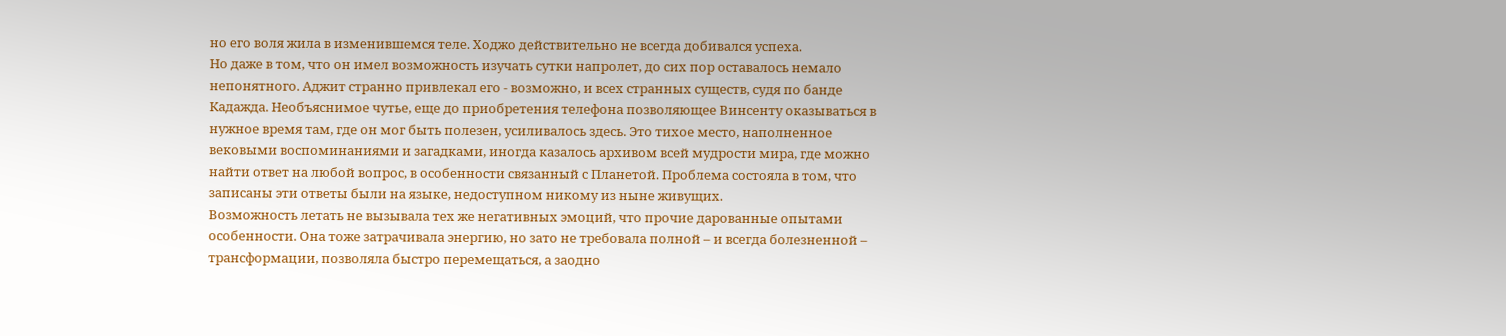но его воля жила в изменившемся теле. Ходжо действительно не всегда добивался успеха.
Но даже в том, что он имел возможность изучать сутки напролет, до сих пор оставалось немало непонятного. Аджит странно привлекал его - возможно, и всех странных существ, судя по банде Кадажда. Необъяснимое чутье, еще до приобретения телефона позволяющее Винсенту оказываться в нужное время там, где он мог быть полезен, усиливалось здесь. Это тихое место, наполненное вековыми воспоминаниями и загадками, иногда казалось архивом всей мудрости мира, где можно найти ответ на любой вопрос, в особенности связанный с Планетой. Проблема состояла в том, что записаны эти ответы были на языке, недоступном никому из ныне живущих.
Возможность летать не вызывала тех же негативных эмоций, что прочие дарованные опытами особенности. Она тоже затрачивала энергию, но зато не требовала полной – и всегда болезненной – трансформации, позволяла быстро перемещаться, а заодно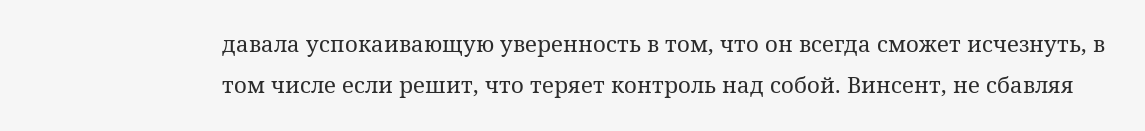давала успокаивающую уверенность в том, что он всегда сможет исчезнуть, в том числе если решит, что теряет контроль над собой. Винсент, не сбавляя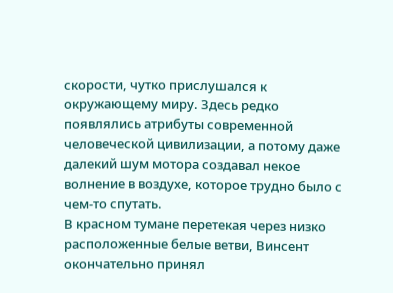скорости, чутко прислушался к окружающему миру. Здесь редко появлялись атрибуты современной человеческой цивилизации, а потому даже далекий шум мотора создавал некое волнение в воздухе, которое трудно было с чем-то спутать.
В красном тумане перетекая через низко расположенные белые ветви, Винсент окончательно принял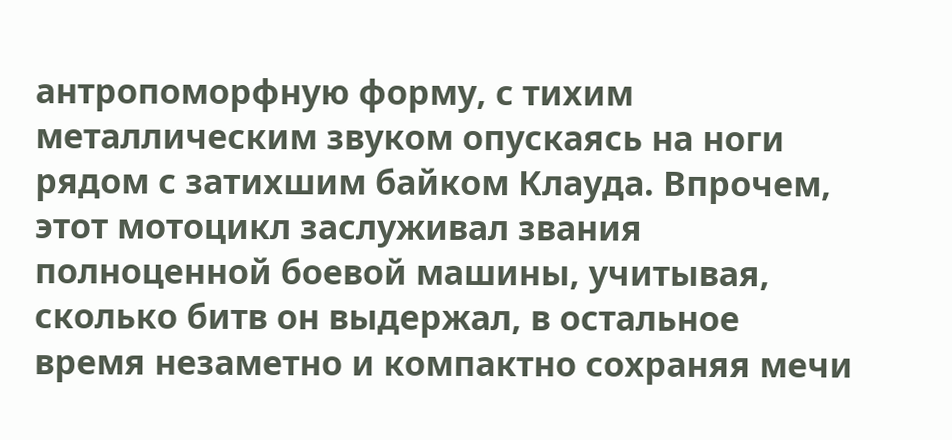антропоморфную форму, с тихим металлическим звуком опускаясь на ноги рядом с затихшим байком Клауда. Впрочем, этот мотоцикл заслуживал звания полноценной боевой машины, учитывая, сколько битв он выдержал, в остальное время незаметно и компактно сохраняя мечи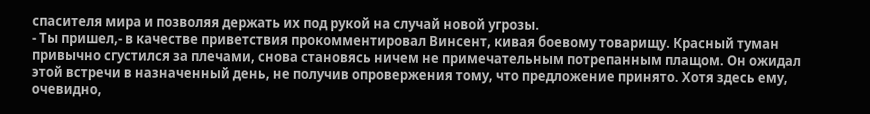спасителя мира и позволяя держать их под рукой на случай новой угрозы.
- Ты пришел,- в качестве приветствия прокомментировал Винсент, кивая боевому товарищу. Красный туман привычно сгустился за плечами, снова становясь ничем не примечательным потрепанным плащом. Он ожидал этой встречи в назначенный день, не получив опровержения тому, что предложение принято. Хотя здесь ему, очевидно,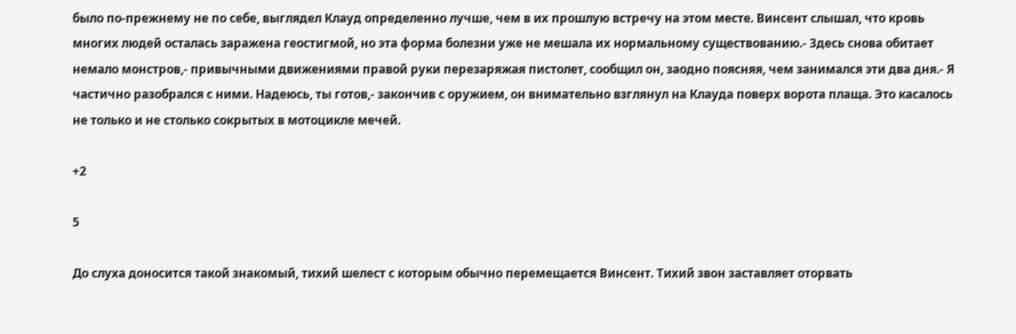было по-прежнему не по себе, выглядел Клауд определенно лучше, чем в их прошлую встречу на этом месте. Винсент слышал, что кровь многих людей осталась заражена геостигмой, но эта форма болезни уже не мешала их нормальному существованию.- Здесь снова обитает немало монстров,- привычными движениями правой руки перезаряжая пистолет, сообщил он, заодно поясняя, чем занимался эти два дня.- Я частично разобрался с ними. Надеюсь, ты готов,- закончив с оружием, он внимательно взглянул на Клауда поверх ворота плаща. Это касалось не только и не столько сокрытых в мотоцикле мечей.

+2

5

До слуха доносится такой знакомый, тихий шелест с которым обычно перемещается Винсент. Тихий звон заставляет оторвать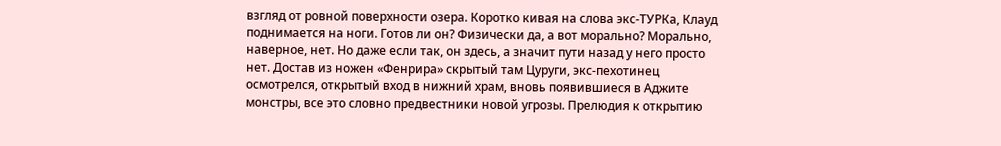взгляд от ровной поверхности озера. Коротко кивая на слова экс-ТУРКа, Клауд поднимается на ноги. Готов ли он? Физически да, а вот морально? Морально, наверное, нет. Но даже если так, он здесь, а значит пути назад у него просто нет. Достав из ножен «Фенрира» скрытый там Цуруги, экс-пехотинец осмотрелся, открытый вход в нижний храм, вновь появившиеся в Аджите монстры, все это словно предвестники новой угрозы. Прелюдия к открытию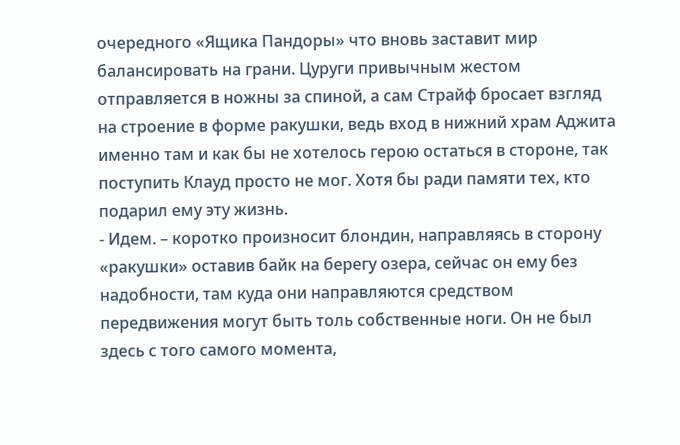очередного «Ящика Пандоры» что вновь заставит мир балансировать на грани. Цуруги привычным жестом отправляется в ножны за спиной, а сам Страйф бросает взгляд на строение в форме ракушки, ведь вход в нижний храм Аджита именно там и как бы не хотелось герою остаться в стороне, так поступить Клауд просто не мог. Хотя бы ради памяти тех, кто подарил ему эту жизнь.
- Идем. – коротко произносит блондин, направляясь в сторону «ракушки» оставив байк на берегу озера, сейчас он ему без надобности, там куда они направляются средством передвижения могут быть толь собственные ноги. Он не был здесь с того самого момента,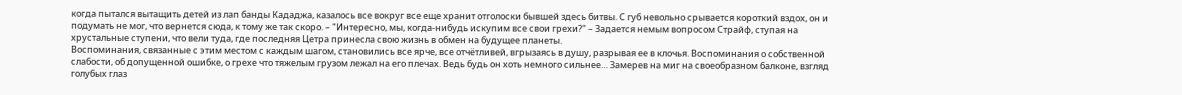когда пытался вытащить детей из лап банды Кададжа, казалось все вокруг все еще хранит отголоски бывшей здесь битвы. С губ невольно срывается короткий вздох, он и подумать не мог, что вернется сюда, к тому же так скоро. – "Интересно, мы, когда-нибудь искупим все свои грехи?" – Задается немым вопросом Страйф, ступая на хрустальные ступени, что вели туда, где последняя Цетра принесла свою жизнь в обмен на будущее планеты.
Воспоминания, связанные с этим местом с каждым шагом, становились все ярче, все отчётливей, вгрызаясь в душу, разрывая ее в клочья. Воспоминания о собственной слабости, об допущенной ошибке, о грехе что тяжелым грузом лежал на его плечах. Ведь будь он хоть немного сильнее… Замерев на миг на своеобразном балконе, взгляд голубых глаз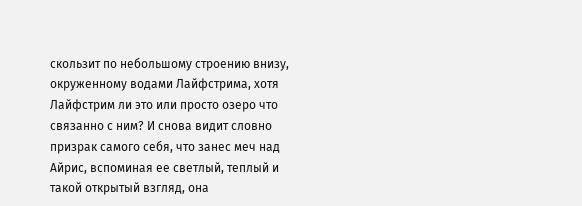скользит по небольшому строению внизу, окруженному водами Лайфстрима, хотя Лайфстрим ли это или просто озеро что связанно с ним? И снова видит словно призрак самого себя, что занес меч над Айрис, вспоминая ее светлый, теплый и такой открытый взгляд, она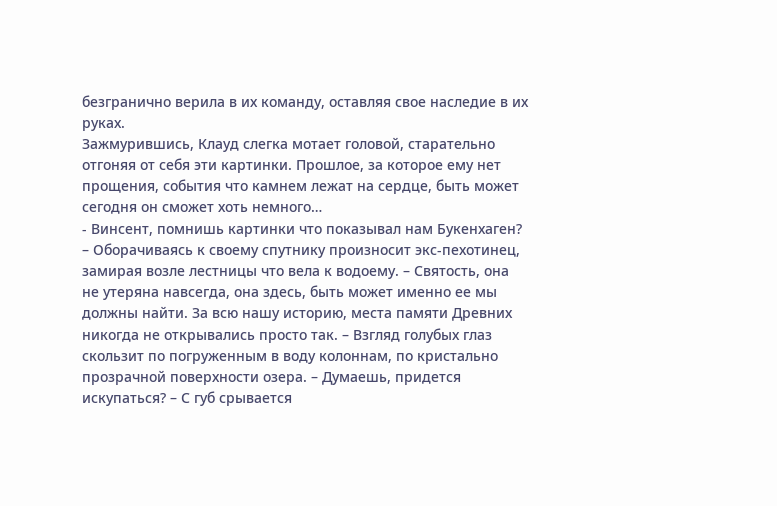безгранично верила в их команду, оставляя свое наследие в их руках.
Зажмурившись, Клауд слегка мотает головой, старательно отгоняя от себя эти картинки. Прошлое, за которое ему нет прощения, события что камнем лежат на сердце, быть может сегодня он сможет хоть немного…
- Винсент, помнишь картинки что показывал нам Букенхаген? – Оборачиваясь к своему спутнику произносит экс-пехотинец, замирая возле лестницы что вела к водоему. – Святость, она не утеряна навсегда, она здесь, быть может именно ее мы должны найти. За всю нашу историю, места памяти Древних никогда не открывались просто так. – Взгляд голубых глаз скользит по погруженным в воду колоннам, по кристально прозрачной поверхности озера. – Думаешь, придется искупаться? – С губ срывается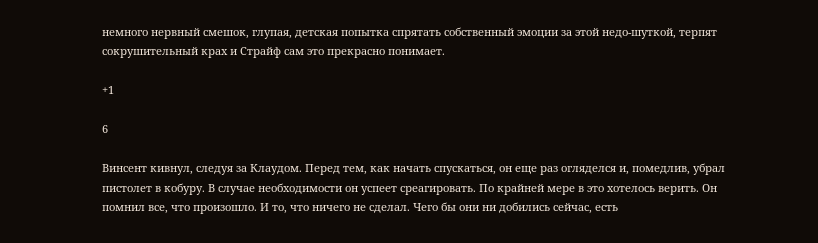немного нервный смешок, глупая, детская попытка спрятать собственный эмоции за этой недо-шуткой, терпят сокрушительный крах и Страйф сам это прекрасно понимает.

+1

6

Винсент кивнул, следуя за Клаудом. Перед тем, как начать спускаться, он еще раз огляделся и, помедлив, убрал пистолет в кобуру. В случае необходимости он успеет среагировать. По крайней мере в это хотелось верить. Он помнил все, что произошло. И то, что ничего не сделал. Чего бы они ни добились сейчас, есть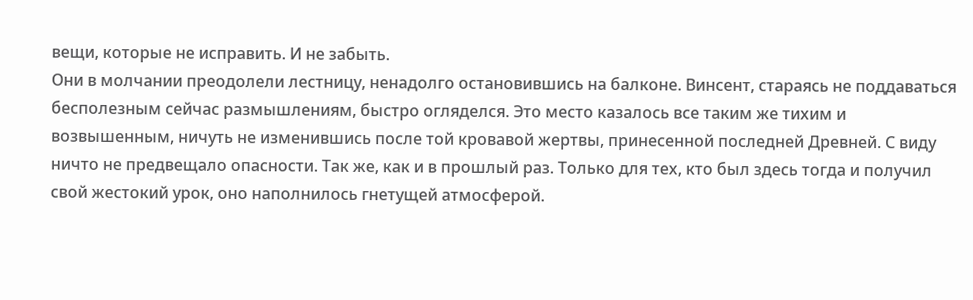вещи, которые не исправить. И не забыть.
Они в молчании преодолели лестницу, ненадолго остановившись на балконе. Винсент, стараясь не поддаваться бесполезным сейчас размышлениям, быстро огляделся. Это место казалось все таким же тихим и возвышенным, ничуть не изменившись после той кровавой жертвы, принесенной последней Древней. С виду ничто не предвещало опасности. Так же, как и в прошлый раз. Только для тех, кто был здесь тогда и получил свой жестокий урок, оно наполнилось гнетущей атмосферой.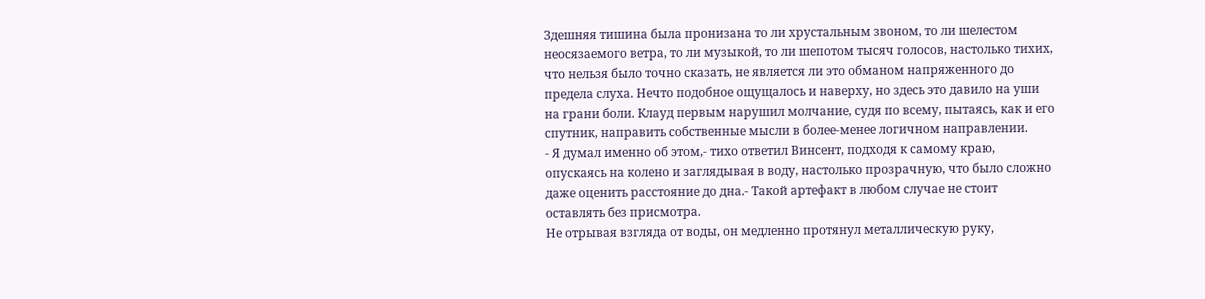Здешняя тишина была пронизана то ли хрустальным звоном, то ли шелестом неосязаемого ветра, то ли музыкой, то ли шепотом тысяч голосов, настолько тихих, что нельзя было точно сказать, не является ли это обманом напряженного до предела слуха. Нечто подобное ощущалось и наверху, но здесь это давило на уши на грани боли. Клауд первым нарушил молчание, судя по всему, пытаясь, как и его спутник, направить собственные мысли в более-менее логичном направлении.
- Я думал именно об этом,- тихо ответил Винсент, подходя к самому краю, опускаясь на колено и заглядывая в воду, настолько прозрачную, что было сложно даже оценить расстояние до дна.- Такой артефакт в любом случае не стоит оставлять без присмотра.
Не отрывая взгляда от воды, он медленно протянул металлическую руку,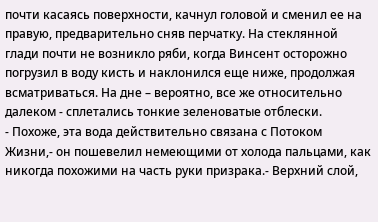почти касаясь поверхности, качнул головой и сменил ее на правую, предварительно сняв перчатку. На стеклянной глади почти не возникло ряби, когда Винсент осторожно погрузил в воду кисть и наклонился еще ниже, продолжая всматриваться. На дне – вероятно, все же относительно далеком - сплетались тонкие зеленоватые отблески.
- Похоже, эта вода действительно связана с Потоком Жизни,- он пошевелил немеющими от холода пальцами, как никогда похожими на часть руки призрака.- Верхний слой,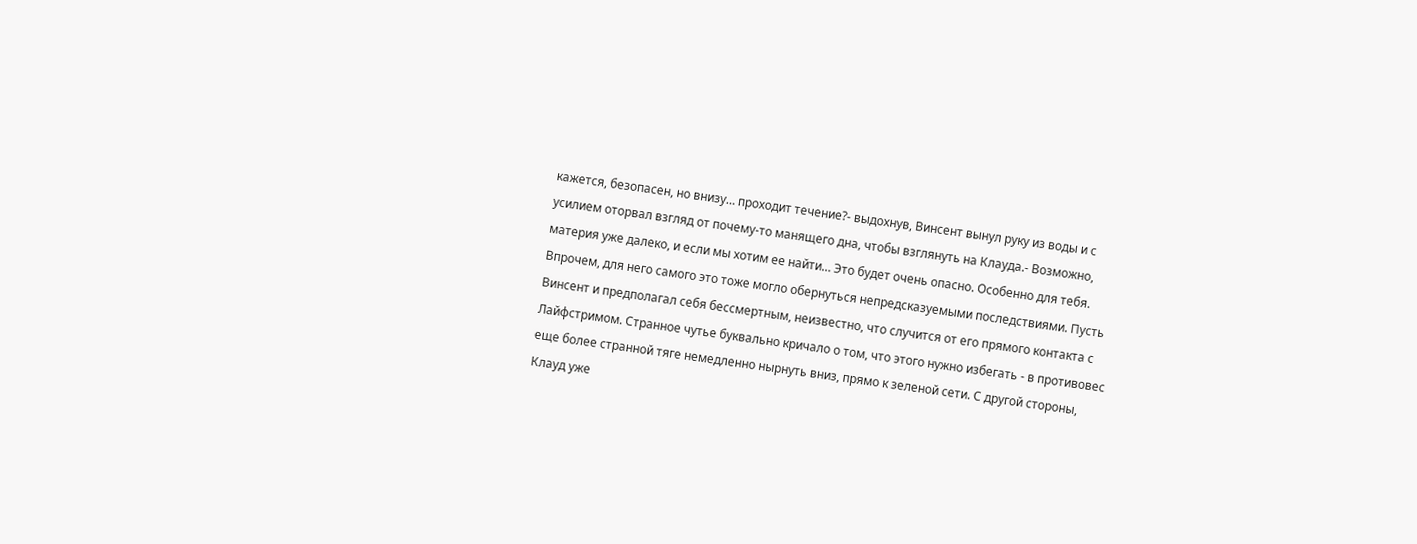кажется, безопасен, но внизу… проходит течение?- выдохнув, Винсент вынул руку из воды и с усилием оторвал взгляд от почему-то манящего дна, чтобы взглянуть на Клауда.- Возможно, материя уже далеко, и если мы хотим ее найти… Это будет очень опасно. Особенно для тебя.
Впрочем, для него самого это тоже могло обернуться непредсказуемыми последствиями. Пусть Винсент и предполагал себя бессмертным, неизвестно, что случится от его прямого контакта с Лайфстримом. Странное чутье буквально кричало о том, что этого нужно избегать - в противовес еще более странной тяге немедленно нырнуть вниз, прямо к зеленой сети. С другой стороны, Клауд уже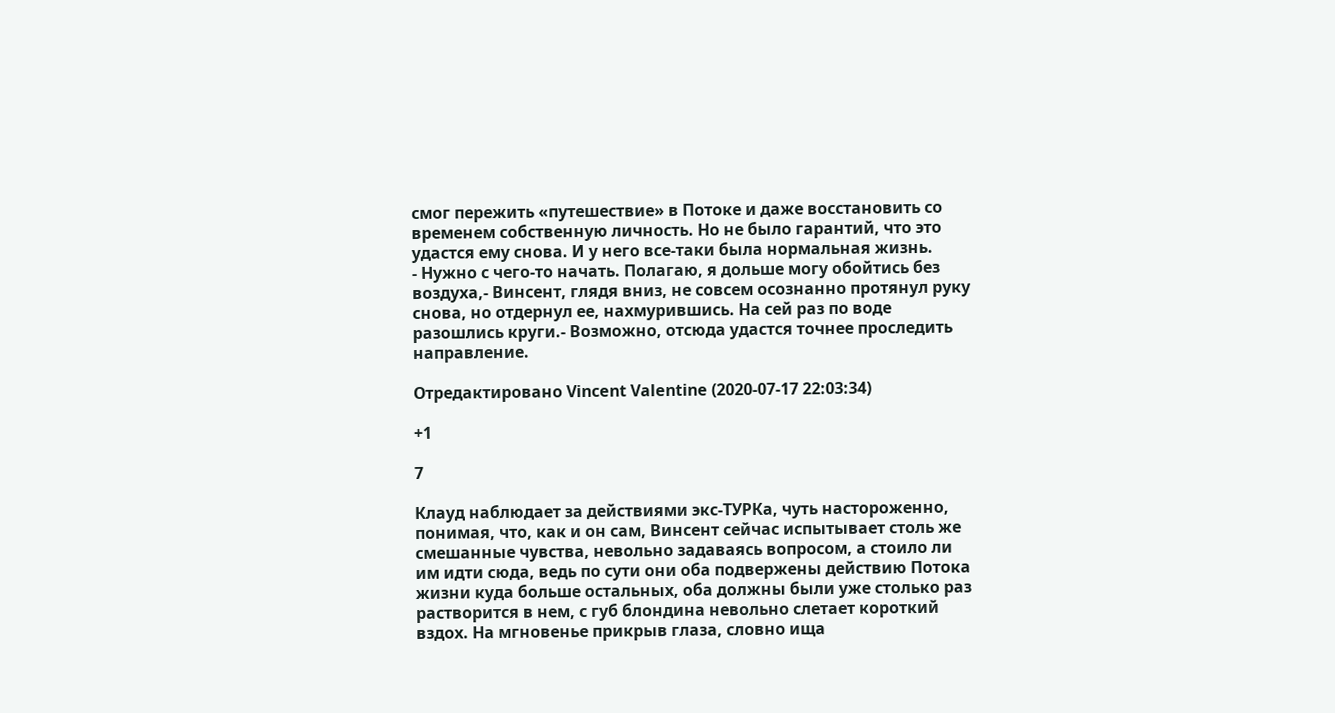смог пережить «путешествие» в Потоке и даже восстановить со временем собственную личность. Но не было гарантий, что это удастся ему снова. И у него все-таки была нормальная жизнь.
- Нужно с чего-то начать. Полагаю, я дольше могу обойтись без воздуха,- Винсент, глядя вниз, не совсем осознанно протянул руку снова, но отдернул ее, нахмурившись. На сей раз по воде разошлись круги.- Возможно, отсюда удастся точнее проследить направление.

Отредактировано Vincent Valentine (2020-07-17 22:03:34)

+1

7

Клауд наблюдает за действиями экс-ТУРКа, чуть настороженно, понимая, что, как и он сам, Винсент сейчас испытывает столь же смешанные чувства, невольно задаваясь вопросом, а стоило ли им идти сюда, ведь по сути они оба подвержены действию Потока жизни куда больше остальных, оба должны были уже столько раз растворится в нем, с губ блондина невольно слетает короткий вздох. На мгновенье прикрыв глаза, словно ища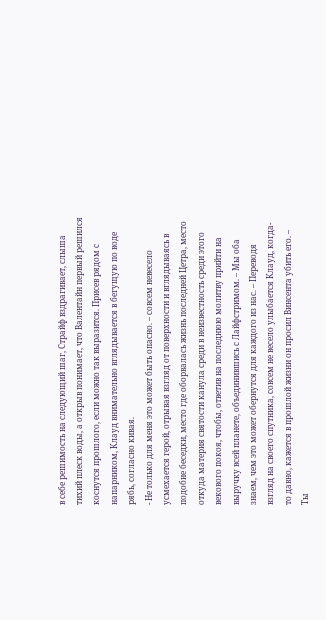в себе решимость на следующий шаг, Страйф вздрагивает, слыша тихий плеск воды, а открыв понимает, что Валентайн первый решился коснутся прошлого, если можно так выразится. Присев рядом с напарником, Клауд внимательно вглядывается в бегущую по воде рябь, согласно кивая.
- Не только для меня это может быть опасно. – совсем невесело усмехается герой, отрывая взгляд от поверхности и вглядываясь в подобие беседки, место где оборвалась жизнь последней Цетра, место откуда материя святости канула среди в неизвестность среди этого векового покоя, чтобы, ответив на последнюю молитву прийти на выручку всей планете, объединившись с Лайфстримом. – Мы оба знаем, чем это может обернутся для каждого из нас. – Переводя взгляд на своего спутника, совсем не весело улыбается Клауд, когда-то давно, кажется в прошлой жизни он просил Винсента убить его. – Ты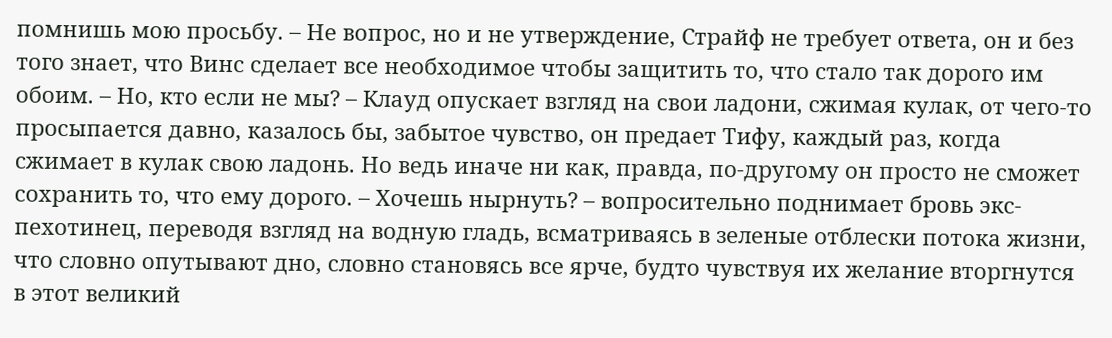помнишь мою просьбу. – Не вопрос, но и не утверждение, Страйф не требует ответа, он и без того знает, что Винс сделает все необходимое чтобы защитить то, что стало так дорого им обоим. – Но, кто если не мы? – Клауд опускает взгляд на свои ладони, сжимая кулак, от чего-то просыпается давно, казалось бы, забытое чувство, он предает Тифу, каждый раз, когда сжимает в кулак свою ладонь. Но ведь иначе ни как, правда, по-другому он просто не сможет сохранить то, что ему дорого. – Хочешь нырнуть? – вопросительно поднимает бровь экс-пехотинец, переводя взгляд на водную гладь, всматриваясь в зеленые отблески потока жизни, что словно опутывают дно, словно становясь все ярче, будто чувствуя их желание вторгнутся в этот великий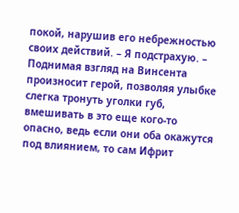покой, нарушив его небрежностью своих действий. – Я подстрахую. – Поднимая взгляд на Винсента произносит герой, позволяя улыбке слегка тронуть уголки губ, вмешивать в это еще кого-то опасно, ведь если они оба окажутся под влиянием, то сам Ифрит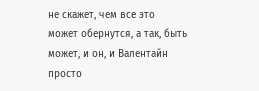не скажет, чем все это может обернутся, а так, быть может, и он, и Валентайн просто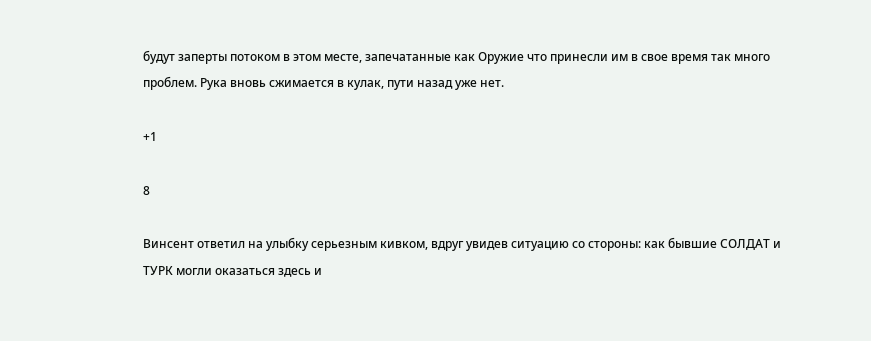будут заперты потоком в этом месте, запечатанные как Оружие что принесли им в свое время так много проблем. Рука вновь сжимается в кулак, пути назад уже нет.

+1

8

Винсент ответил на улыбку серьезным кивком, вдруг увидев ситуацию со стороны: как бывшие СОЛДАТ и ТУРК могли оказаться здесь и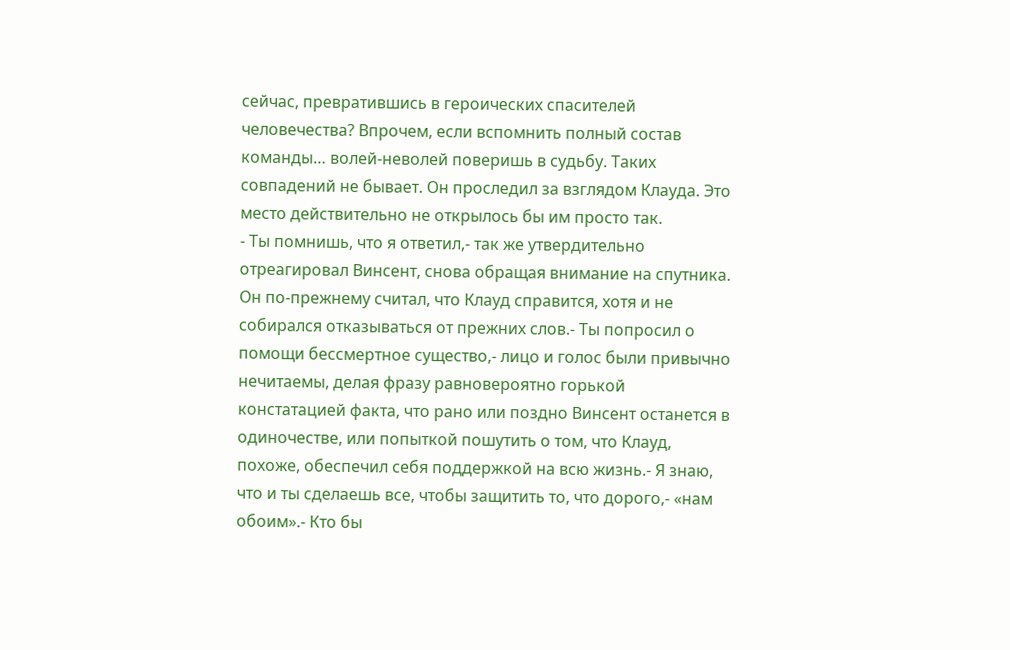сейчас, превратившись в героических спасителей человечества? Впрочем, если вспомнить полный состав команды… волей-неволей поверишь в судьбу. Таких совпадений не бывает. Он проследил за взглядом Клауда. Это место действительно не открылось бы им просто так.
- Ты помнишь, что я ответил,- так же утвердительно отреагировал Винсент, снова обращая внимание на спутника. Он по-прежнему считал, что Клауд справится, хотя и не собирался отказываться от прежних слов.- Ты попросил о помощи бессмертное существо,- лицо и голос были привычно нечитаемы, делая фразу равновероятно горькой констатацией факта, что рано или поздно Винсент останется в одиночестве, или попыткой пошутить о том, что Клауд, похоже, обеспечил себя поддержкой на всю жизнь.- Я знаю, что и ты сделаешь все, чтобы защитить то, что дорого,- «нам обоим».- Кто бы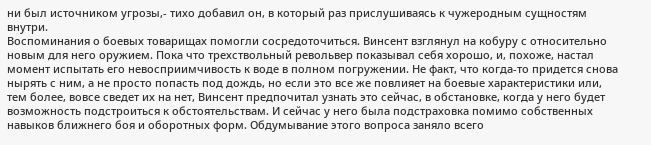ни был источником угрозы,- тихо добавил он, в который раз прислушиваясь к чужеродным сущностям внутри.
Воспоминания о боевых товарищах помогли сосредоточиться. Винсент взглянул на кобуру с относительно новым для него оружием. Пока что трехствольный револьвер показывал себя хорошо, и, похоже, настал момент испытать его невосприимчивость к воде в полном погружении. Не факт, что когда-то придется снова нырять с ним, а не просто попасть под дождь, но если это все же повлияет на боевые характеристики или, тем более, вовсе сведет их на нет, Винсент предпочитал узнать это сейчас, в обстановке, когда у него будет возможность подстроиться к обстоятельствам. И сейчас у него была подстраховка помимо собственных навыков ближнего боя и оборотных форм. Обдумывание этого вопроса заняло всего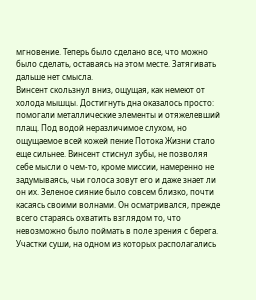мгновение. Теперь было сделано все, что можно было сделать, оставаясь на этом месте. Затягивать дальше нет смысла.
Винсент скользнул вниз, ощущая, как немеют от холода мышцы. Достигнуть дна оказалось просто: помогали металлические элементы и отяжелевший плащ. Под водой неразличимое слухом, но ощущаемое всей кожей пение Потока Жизни стало еще сильнее. Винсент стиснул зубы, не позволяя себе мысли о чем-то, кроме миссии, намеренно не задумываясь, чьи голоса зовут его и даже знает ли он их. Зеленое сияние было совсем близко, почти касаясь своими волнами. Он осматривался, прежде всего стараясь охватить взглядом то, что невозможно было поймать в поле зрения с берега. Участки суши, на одном из которых располагались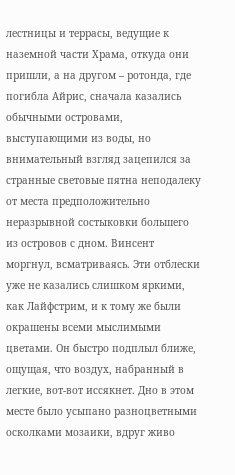лестницы и террасы, ведущие к наземной части Храма, откуда они пришли, а на другом – ротонда, где погибла Айрис, сначала казались обычными островами, выступающими из воды, но внимательный взгляд зацепился за странные световые пятна неподалеку от места предположительно неразрывной состыковки большего из островов с дном. Винсент моргнул, всматриваясь. Эти отблески уже не казались слишком яркими, как Лайфстрим, и к тому же были окрашены всеми мыслимыми цветами. Он быстро подплыл ближе, ощущая, что воздух, набранный в легкие, вот-вот иссякнет. Дно в этом месте было усыпано разноцветными осколками мозаики, вдруг живо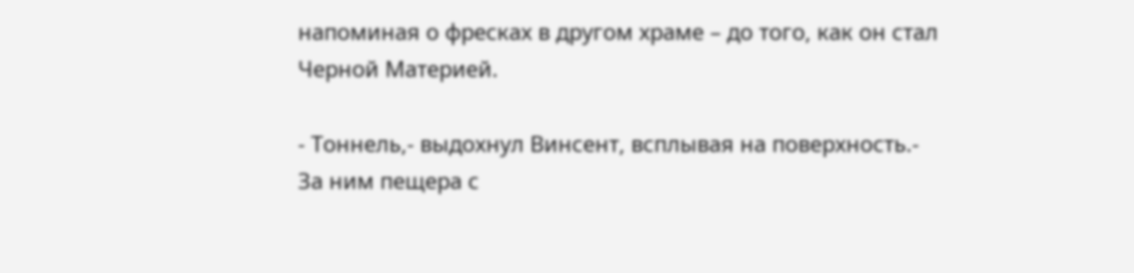напоминая о фресках в другом храме – до того, как он стал Черной Материей.

- Тоннель,- выдохнул Винсент, всплывая на поверхность.- За ним пещера с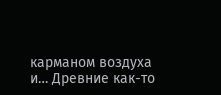карманом воздуха и… Древние как-то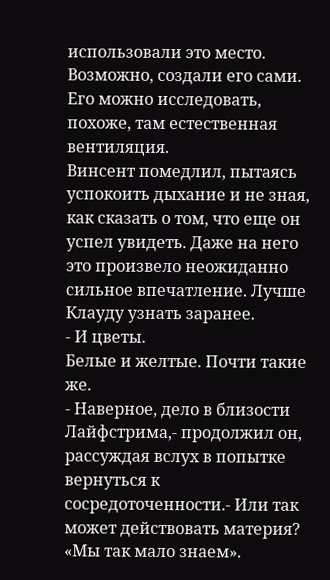использовали это место. Возможно, создали его сами. Его можно исследовать, похоже, там естественная вентиляция.
Винсент помедлил, пытаясь успокоить дыхание и не зная, как сказать о том, что еще он успел увидеть. Даже на него это произвело неожиданно сильное впечатление. Лучше Клауду узнать заранее.
- И цветы.
Белые и желтые. Почти такие же.
- Наверное, дело в близости Лайфстрима,- продолжил он, рассуждая вслух в попытке вернуться к сосредоточенности.- Или так может действовать материя?
«Мы так мало знаем».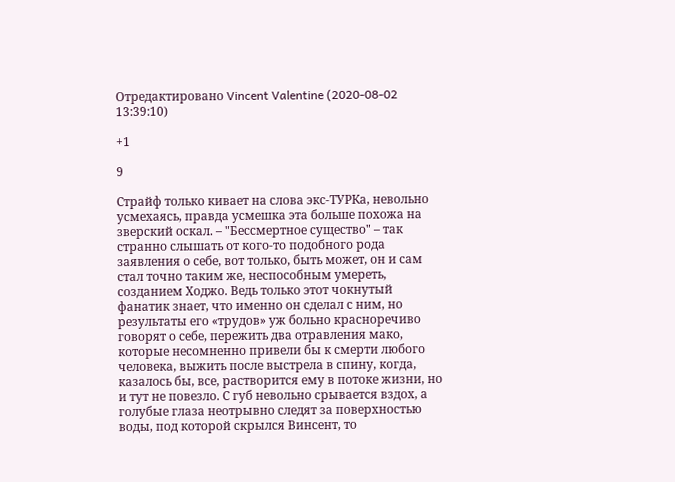Отредактировано Vincent Valentine (2020-08-02 13:39:10)

+1

9

Страйф только кивает на слова экс-ТУРКа, невольно усмехаясь, правда усмешка эта больше похожа на зверский оскал. – "Бессмертное существо" – так странно слышать от кого-то подобного рода заявления о себе, вот только, быть может, он и сам стал точно таким же, неспособным умереть, созданием Ходжо. Ведь только этот чокнутый фанатик знает, что именно он сделал с ним, но результаты его «трудов» уж больно красноречиво говорят о себе, пережить два отравления мако, которые несомненно привели бы к смерти любого человека, выжить после выстрела в спину, когда, казалось бы, все, растворится ему в потоке жизни, но и тут не повезло. С губ невольно срывается вздох, а голубые глаза неотрывно следят за поверхностью воды, под которой скрылся Винсент, то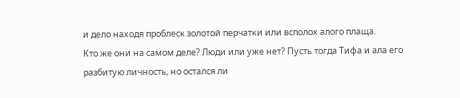и дело находя проблеск золотой перчатки или всполох алого плаща.
Кто же они на самом деле? Люди или уже нет? Пусть тогда Тифа и ала его разбитую личность, но остался ли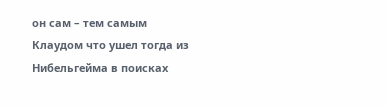он сам – тем самым Клаудом что ушел тогда из Нибельгейма в поисках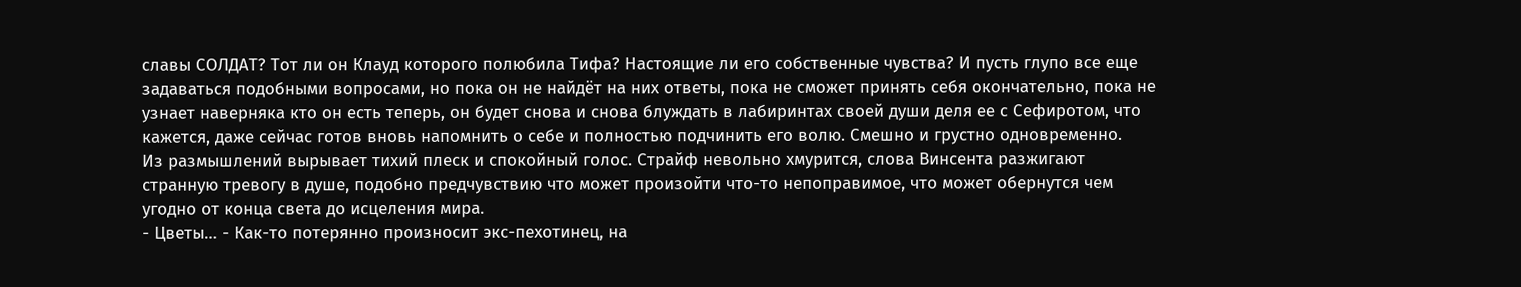славы СОЛДАТ? Тот ли он Клауд которого полюбила Тифа? Настоящие ли его собственные чувства? И пусть глупо все еще задаваться подобными вопросами, но пока он не найдёт на них ответы, пока не сможет принять себя окончательно, пока не узнает наверняка кто он есть теперь, он будет снова и снова блуждать в лабиринтах своей души деля ее с Сефиротом, что кажется, даже сейчас готов вновь напомнить о себе и полностью подчинить его волю. Смешно и грустно одновременно.
Из размышлений вырывает тихий плеск и спокойный голос. Страйф невольно хмурится, слова Винсента разжигают странную тревогу в душе, подобно предчувствию что может произойти что-то непоправимое, что может обернутся чем угодно от конца света до исцеления мира.
- Цветы… - Как-то потерянно произносит экс-пехотинец, на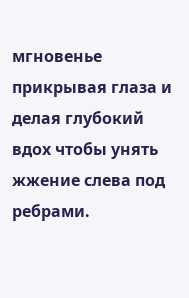мгновенье прикрывая глаза и делая глубокий вдох чтобы унять жжение слева под ребрами.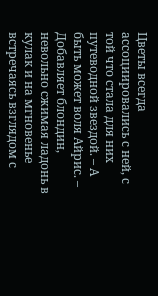Цветы всегда ассоциировались с ней, с той что стала для них путеводной звездой. – А быть может воля Айрис. – Добавляет блондин, невольно сжимая ладонь в кулак и на мгновенье встречаясь взглядом с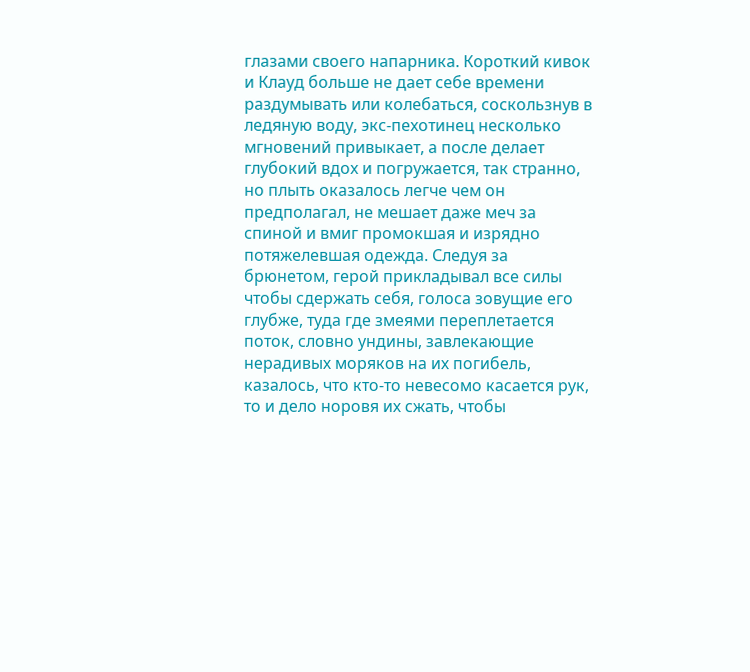глазами своего напарника. Короткий кивок и Клауд больше не дает себе времени раздумывать или колебаться, соскользнув в ледяную воду, экс-пехотинец несколько мгновений привыкает, а после делает глубокий вдох и погружается, так странно, но плыть оказалось легче чем он предполагал, не мешает даже меч за спиной и вмиг промокшая и изрядно потяжелевшая одежда. Следуя за брюнетом, герой прикладывал все силы чтобы сдержать себя, голоса зовущие его глубже, туда где змеями переплетается поток, словно ундины, завлекающие нерадивых моряков на их погибель, казалось, что кто-то невесомо касается рук, то и дело норовя их сжать, чтобы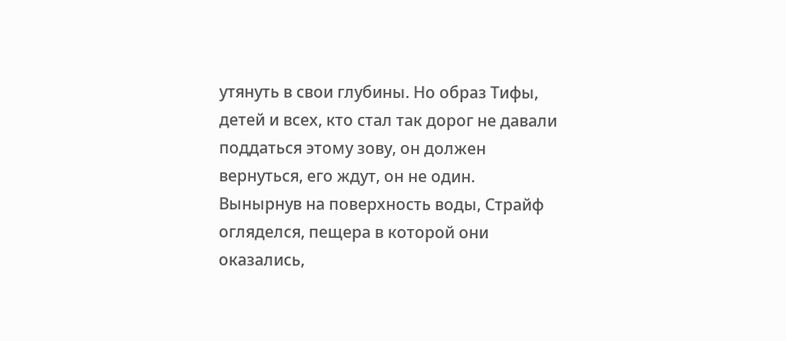утянуть в свои глубины. Но образ Тифы, детей и всех, кто стал так дорог не давали поддаться этому зову, он должен вернуться, его ждут, он не один.
Вынырнув на поверхность воды, Страйф огляделся, пещера в которой они оказались,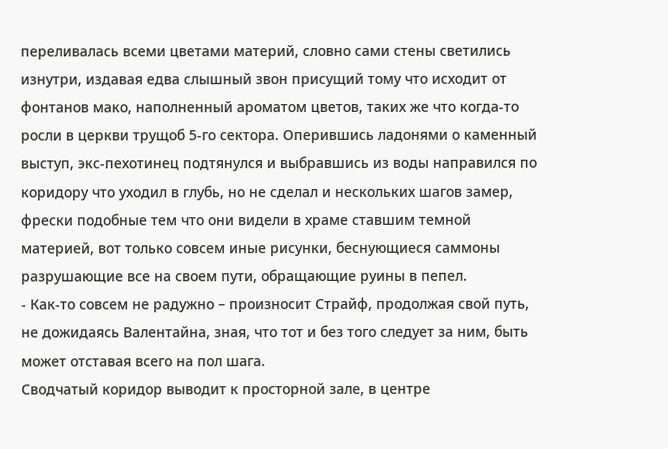переливалась всеми цветами материй, словно сами стены светились изнутри, издавая едва слышный звон присущий тому что исходит от фонтанов мако, наполненный ароматом цветов, таких же что когда-то росли в церкви трущоб 5-го сектора. Оперившись ладонями о каменный выступ, экс-пехотинец подтянулся и выбравшись из воды направился по коридору что уходил в глубь, но не сделал и нескольких шагов замер, фрески подобные тем что они видели в храме ставшим темной материей, вот только совсем иные рисунки, беснующиеся саммоны разрушающие все на своем пути, обращающие руины в пепел.
- Как-то совсем не радужно – произносит Страйф, продолжая свой путь, не дожидаясь Валентайна, зная, что тот и без того следует за ним, быть может отставая всего на пол шага.
Сводчатый коридор выводит к просторной зале, в центре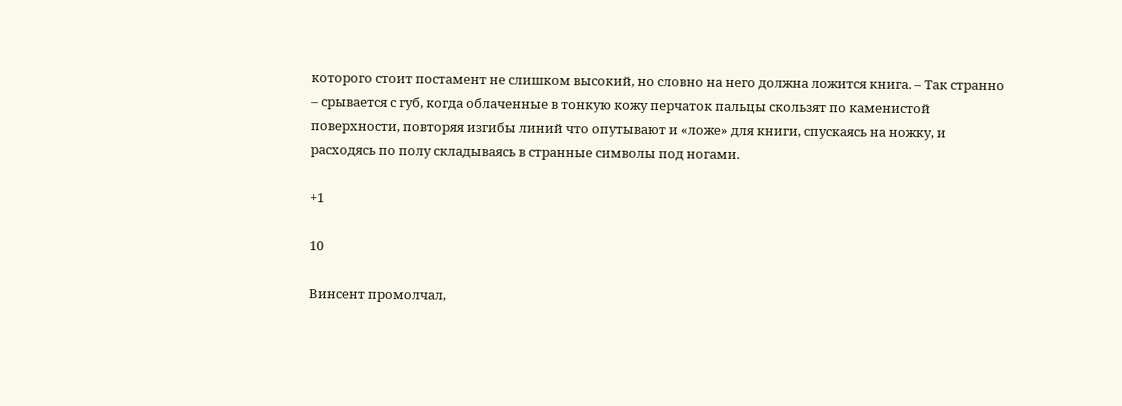которого стоит постамент не слишком высокий, но словно на него должна ложится книга. – Так странно – срывается с губ, когда облаченные в тонкую кожу перчаток пальцы скользят по каменистой поверхности, повторяя изгибы линий что опутывают и «ложе» для книги, спускаясь на ножку, и расходясь по полу складываясь в странные символы под ногами.

+1

10

Винсент промолчал,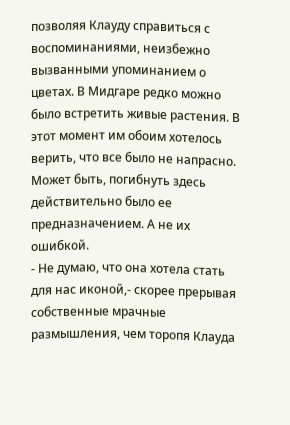позволяя Клауду справиться с воспоминаниями, неизбежно вызванными упоминанием о цветах. В Мидгаре редко можно было встретить живые растения. В этот момент им обоим хотелось верить, что все было не напрасно. Может быть, погибнуть здесь действительно было ее предназначением. А не их ошибкой.
- Не думаю, что она хотела стать для нас иконой,- скорее прерывая собственные мрачные размышления, чем торопя Клауда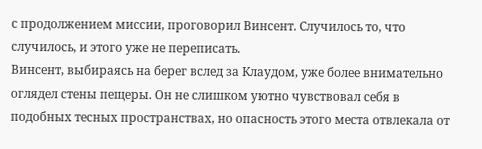с продолжением миссии, проговорил Винсент. Случилось то, что случилось, и этого уже не переписать.
Винсент, выбираясь на берег вслед за Клаудом, уже более внимательно оглядел стены пещеры. Он не слишком уютно чувствовал себя в подобных тесных пространствах, но опасность этого места отвлекала от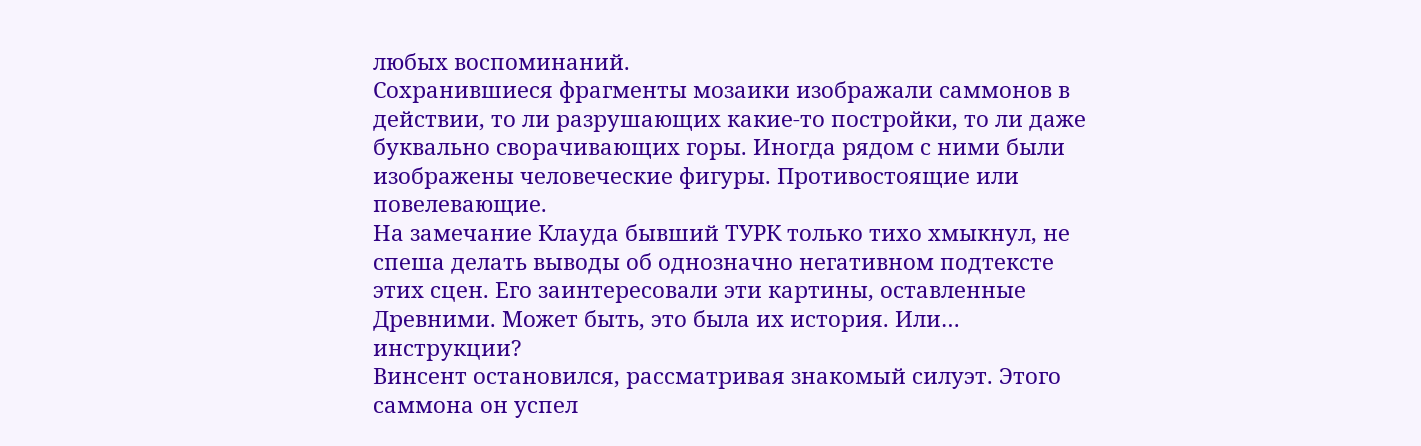любых воспоминаний.
Сохранившиеся фрагменты мозаики изображали саммонов в действии, то ли разрушающих какие-то постройки, то ли даже буквально сворачивающих горы. Иногда рядом с ними были изображены человеческие фигуры. Противостоящие или повелевающие.
На замечание Клауда бывший ТУРК только тихо хмыкнул, не спеша делать выводы об однозначно негативном подтексте этих сцен. Его заинтересовали эти картины, оставленные Древними. Может быть, это была их история. Или… инструкции?
Винсент остановился, рассматривая знакомый силуэт. Этого саммона он успел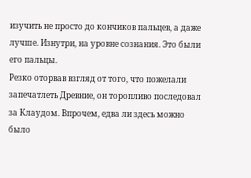изучить не просто до кончиков пальцев, а даже лучше. Изнутри, на уровне сознания. Это были его пальцы.
Резко оторвав взгляд от того, что пожелали запечатлеть Древние, он торопливо последовал за Клаудом. Впрочем, едва ли здесь можно было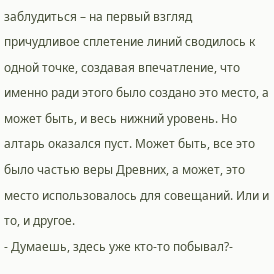заблудиться – на первый взгляд причудливое сплетение линий сводилось к одной точке, создавая впечатление, что именно ради этого было создано это место, а может быть, и весь нижний уровень. Но алтарь оказался пуст. Может быть, все это было частью веры Древних, а может, это место использовалось для совещаний. Или и то, и другое.
- Думаешь, здесь уже кто-то побывал?-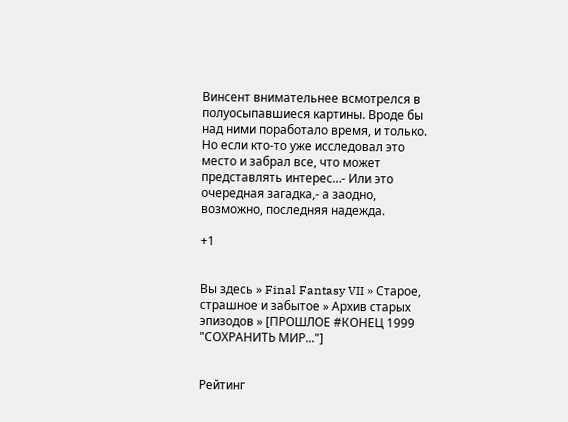Винсент внимательнее всмотрелся в полуосыпавшиеся картины. Вроде бы над ними поработало время, и только. Но если кто-то уже исследовал это место и забрал все, что может представлять интерес…- Или это очередная загадка,- а заодно, возможно, последняя надежда.

+1


Вы здесь » Final Fantasy VII » Старое, страшное и забытое » Архив старых эпизодов » [ПРОШЛОЕ #КОНЕЦ 1999 "СОХРАНИТЬ МИР..."]


Рейтинг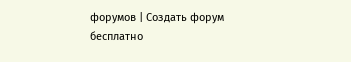форумов | Создать форум бесплатно